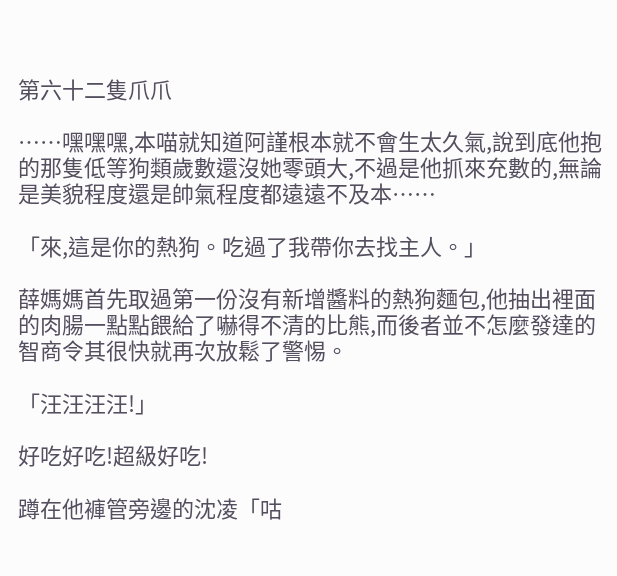第六十二隻爪爪

……嘿嘿嘿,本喵就知道阿謹根本就不會生太久氣,說到底他抱的那隻低等狗類歲數還沒她零頭大,不過是他抓來充數的,無論是美貌程度還是帥氣程度都遠遠不及本……

「來,這是你的熱狗。吃過了我帶你去找主人。」

薛媽媽首先取過第一份沒有新增醬料的熱狗麵包,他抽出裡面的肉腸一點點餵給了嚇得不清的比熊,而後者並不怎麼發達的智商令其很快就再次放鬆了警惕。

「汪汪汪汪!」

好吃好吃!超級好吃!

蹲在他褲管旁邊的沈凌「咕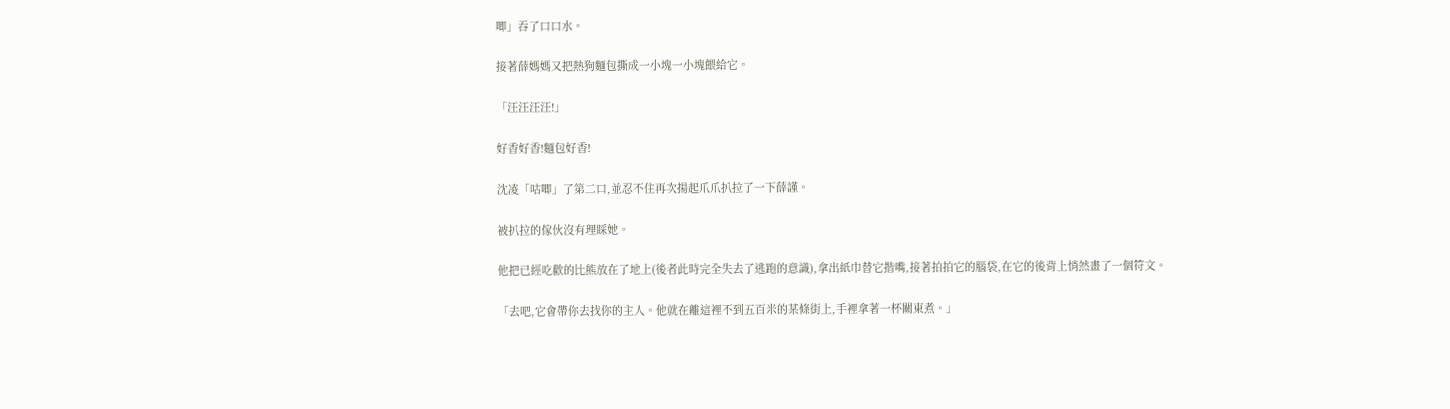唧」吞了口口水。

接著薛媽媽又把熱狗麵包撕成一小塊一小塊餵給它。

「汪汪汪汪!」

好香好香!麵包好香!

沈凌「咕唧」了第二口,並忍不住再次揚起爪爪扒拉了一下薛謹。

被扒拉的傢伙沒有理睬她。

他把已經吃歡的比熊放在了地上(後者此時完全失去了逃跑的意識),拿出紙巾替它揩嘴,接著拍拍它的腦袋,在它的後背上悄然畫了一個符文。

「去吧,它會帶你去找你的主人。他就在離這裡不到五百米的某條街上,手裡拿著一杯關東煮。」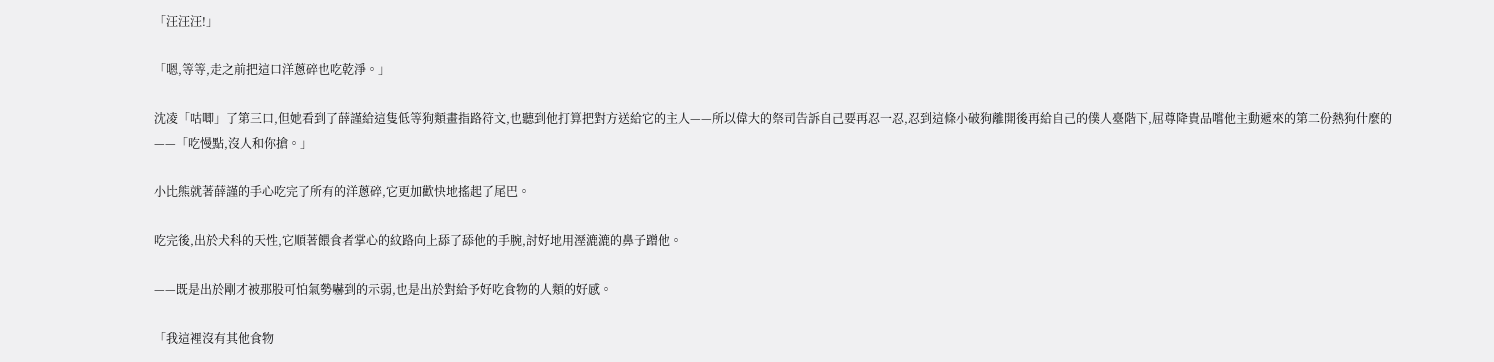「汪汪汪!」

「嗯,等等,走之前把這口洋蔥碎也吃乾淨。」

沈凌「咕唧」了第三口,但她看到了薛謹給這隻低等狗類畫指路符文,也聽到他打算把對方送給它的主人——所以偉大的祭司告訴自己要再忍一忍,忍到這條小破狗離開後再給自己的僕人臺階下,屈尊降貴品嚐他主動遞來的第二份熱狗什麼的——「吃慢點,沒人和你搶。」

小比熊就著薛謹的手心吃完了所有的洋蔥碎,它更加歡快地搖起了尾巴。

吃完後,出於犬科的天性,它順著餵食者掌心的紋路向上舔了舔他的手腕,討好地用溼漉漉的鼻子蹭他。

——既是出於剛才被那股可怕氣勢嚇到的示弱,也是出於對給予好吃食物的人類的好感。

「我這裡沒有其他食物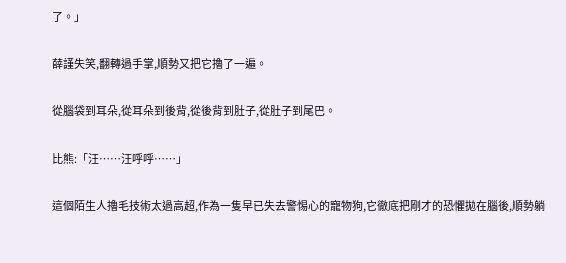了。」

薛謹失笑,翻轉過手掌,順勢又把它擼了一遍。

從腦袋到耳朵,從耳朵到後背,從後背到肚子,從肚子到尾巴。

比熊:「汪……汪呼呼……」

這個陌生人擼毛技術太過高超,作為一隻早已失去警惕心的寵物狗,它徹底把剛才的恐懼拋在腦後,順勢躺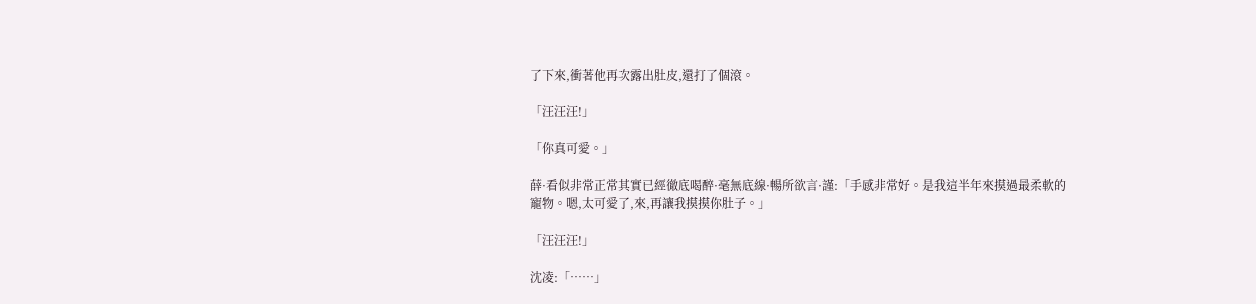了下來,衝著他再次露出肚皮,還打了個滾。

「汪汪汪!」

「你真可愛。」

薛·看似非常正常其實已經徹底喝醉·毫無底線·暢所欲言·謹:「手感非常好。是我這半年來摸過最柔軟的寵物。嗯,太可愛了,來,再讓我摸摸你肚子。」

「汪汪汪!」

沈凌:「……」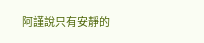阿謹說只有安靜的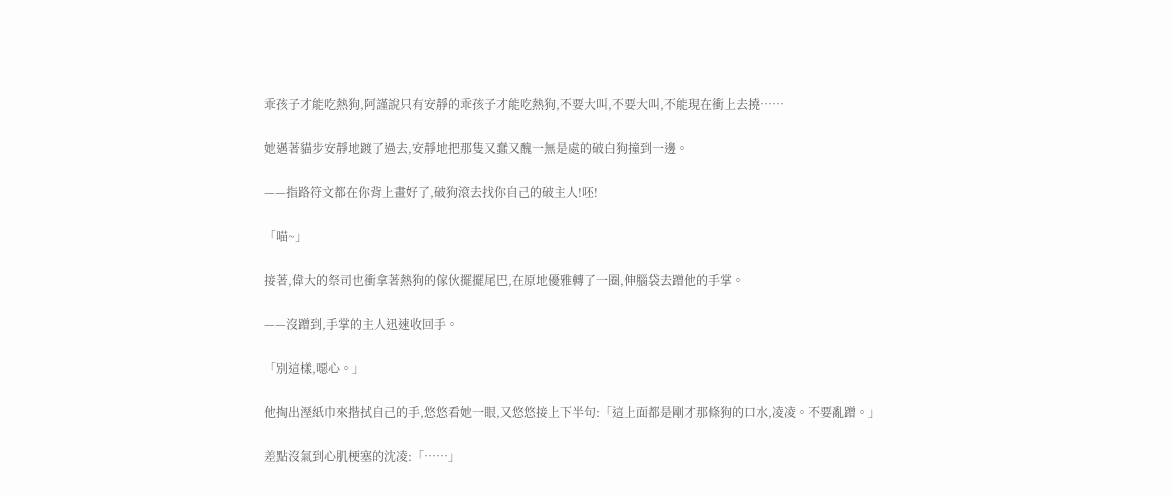乖孩子才能吃熱狗,阿謹說只有安靜的乖孩子才能吃熱狗,不要大叫,不要大叫,不能現在衝上去撓……

她邁著貓步安靜地踱了過去,安靜地把那隻又蠢又醜一無是處的破白狗撞到一邊。

——指路符文都在你背上畫好了,破狗滾去找你自己的破主人!呸!

「喵~」

接著,偉大的祭司也衝拿著熱狗的傢伙擺擺尾巴,在原地優雅轉了一圈,伸腦袋去蹭他的手掌。

——沒蹭到,手掌的主人迅速收回手。

「別這樣,噁心。」

他掏出溼紙巾來揩拭自己的手,悠悠看她一眼,又悠悠接上下半句:「這上面都是剛才那條狗的口水,凌凌。不要亂蹭。」

差點沒氣到心肌梗塞的沈凌:「……」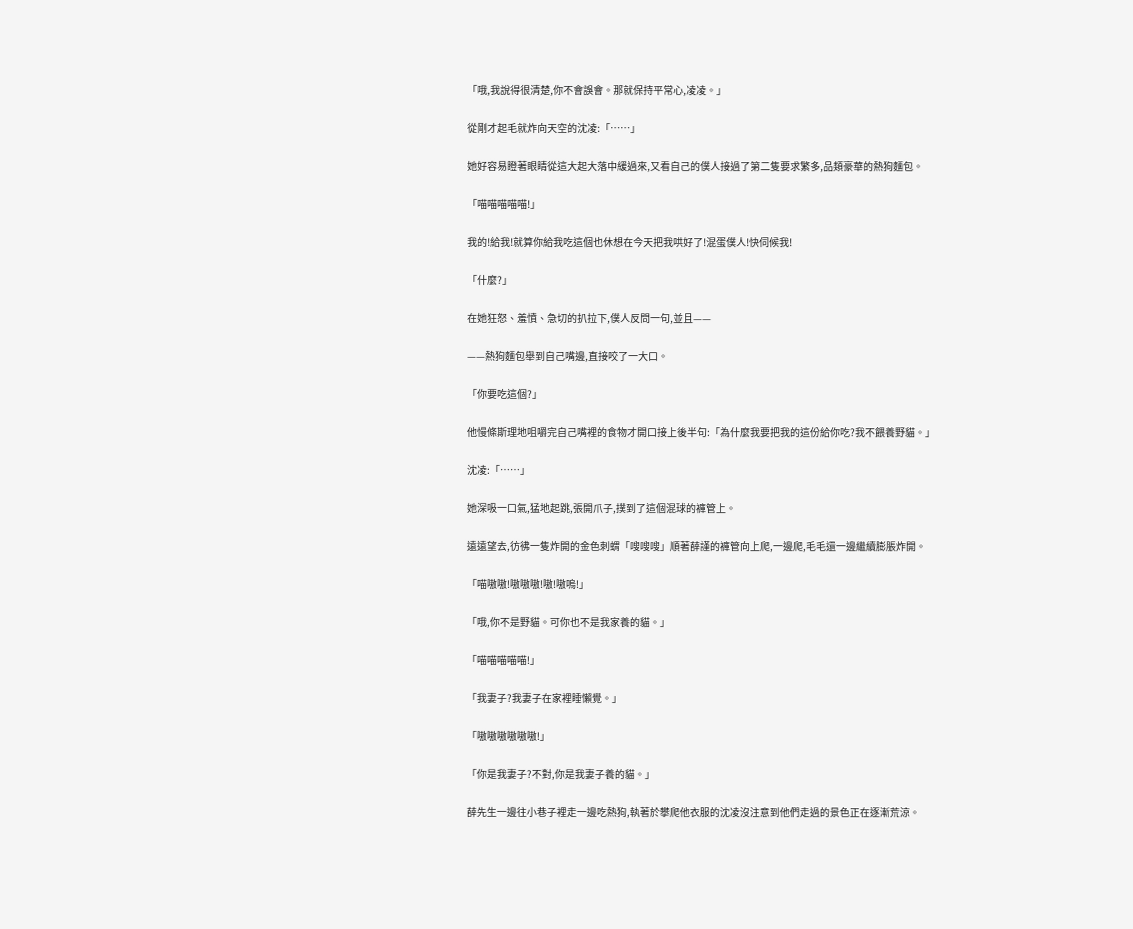「哦,我說得很清楚,你不會誤會。那就保持平常心,凌凌。」

從剛才起毛就炸向天空的沈凌:「……」

她好容易瞪著眼睛從這大起大落中緩過來,又看自己的僕人接過了第二隻要求繁多,品類豪華的熱狗麵包。

「喵喵喵喵喵!」

我的!給我!就算你給我吃這個也休想在今天把我哄好了!混蛋僕人!快伺候我!

「什麼?」

在她狂怒、羞憤、急切的扒拉下,僕人反問一句,並且——

——熱狗麵包舉到自己嘴邊,直接咬了一大口。

「你要吃這個?」

他慢條斯理地咀嚼完自己嘴裡的食物才開口接上後半句:「為什麼我要把我的這份給你吃?我不餵養野貓。」

沈凌:「……」

她深吸一口氣,猛地起跳,張開爪子,撲到了這個混球的褲管上。

遠遠望去,彷彿一隻炸開的金色刺蝟「嗖嗖嗖」順著薛謹的褲管向上爬,一邊爬,毛毛還一邊繼續膨脹炸開。

「喵嗷嗷!嗷嗷嗷!嗷!嗷嗚!」

「哦,你不是野貓。可你也不是我家養的貓。」

「喵喵喵喵喵!」

「我妻子?我妻子在家裡睡懶覺。」

「嗷嗷嗷嗷嗷嗷!」

「你是我妻子?不對,你是我妻子養的貓。」

薛先生一邊往小巷子裡走一邊吃熱狗,執著於攀爬他衣服的沈凌沒注意到他們走過的景色正在逐漸荒涼。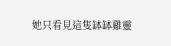她只看見這隻缽缽雞靈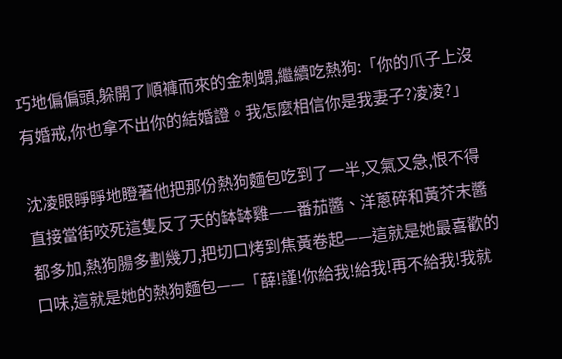巧地偏偏頭,躲開了順褲而來的金刺蝟,繼續吃熱狗:「你的爪子上沒有婚戒,你也拿不出你的結婚證。我怎麼相信你是我妻子?凌凌?」

沈凌眼睜睜地瞪著他把那份熱狗麵包吃到了一半,又氣又急,恨不得直接當街咬死這隻反了天的缽缽雞——番茄醬、洋蔥碎和黃芥末醬都多加,熱狗腸多劃幾刀,把切口烤到焦黃卷起——這就是她最喜歡的口味,這就是她的熱狗麵包——「薛!謹!你給我!給我!再不給我!我就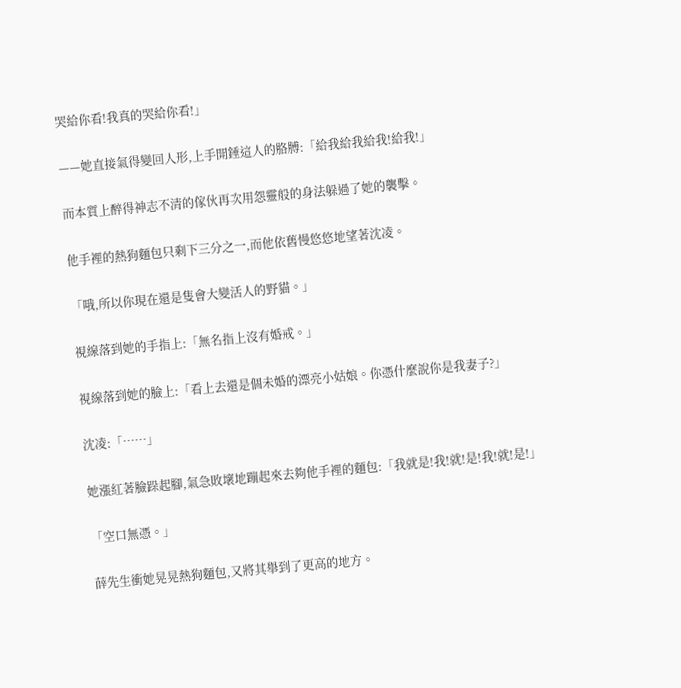哭給你看!我真的哭給你看!」

——她直接氣得變回人形,上手開錘這人的胳膊:「給我給我給我!給我!」

而本質上醉得神志不清的傢伙再次用怨靈般的身法躲過了她的襲擊。

他手裡的熱狗麵包只剩下三分之一,而他依舊慢悠悠地望著沈凌。

「哦,所以你現在還是隻會大變活人的野貓。」

視線落到她的手指上:「無名指上沒有婚戒。」

視線落到她的臉上:「看上去還是個未婚的漂亮小姑娘。你憑什麼說你是我妻子?」

沈凌:「……」

她漲紅著臉跺起腳,氣急敗壞地蹦起來去夠他手裡的麵包:「我就是!我!就!是!我!就!是!」

「空口無憑。」

薛先生衝她晃晃熱狗麵包,又將其舉到了更高的地方。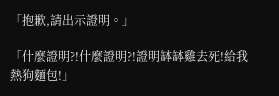「抱歉,請出示證明。」

「什麼證明?!什麼證明?!證明缽缽雞去死!給我熱狗麵包!」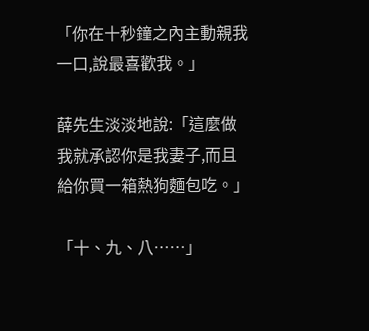「你在十秒鐘之內主動親我一口,說最喜歡我。」

薛先生淡淡地說:「這麼做我就承認你是我妻子,而且給你買一箱熱狗麵包吃。」

「十、九、八……」